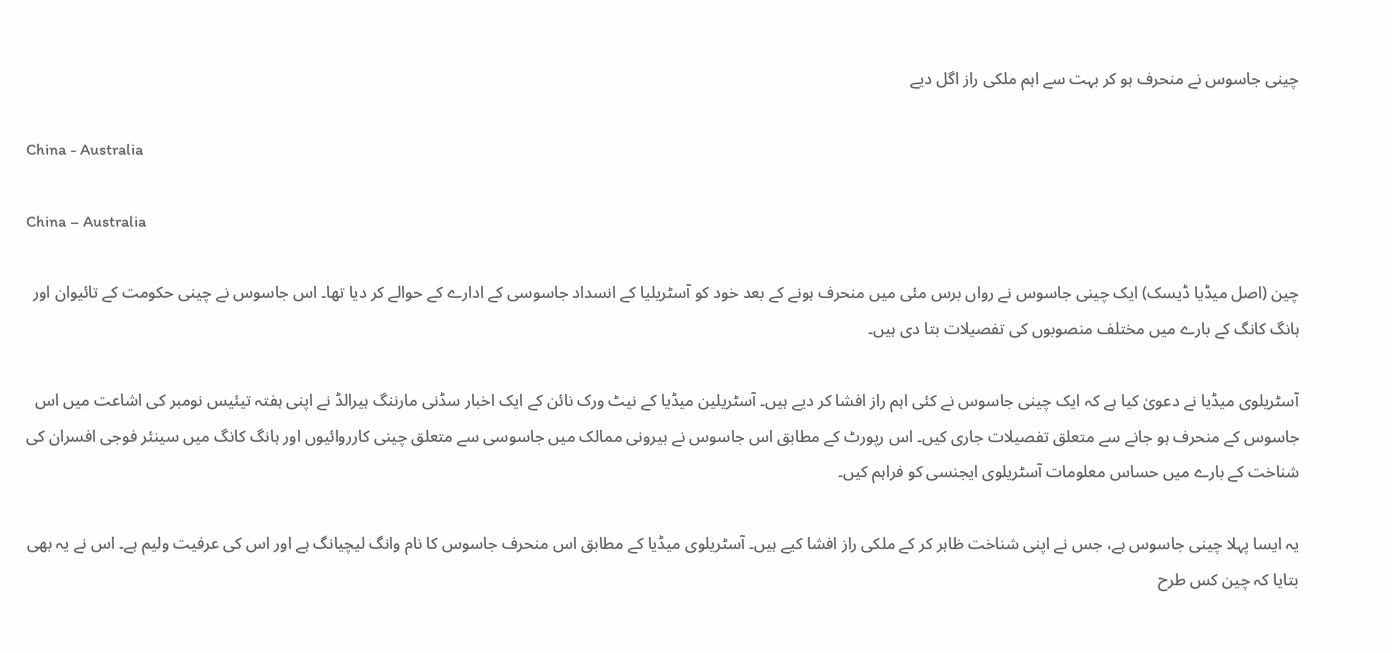چینی جاسوس نے منحرف ہو کر بہت سے اہم ملکی راز اگل دیے

China - Australia

China – Australia

چین (اصل میڈیا ڈیسک) ایک چینی جاسوس نے رواں برس مئی میں منحرف ہونے کے بعد خود کو آسٹریلیا کے انسداد جاسوسی کے ادارے کے حوالے کر دیا تھا۔ اس جاسوس نے چینی حکومت کے تائیوان اور ہانگ کانگ کے بارے میں مختلف منصوبوں کی تفصیلات بتا دی ہیں۔

آسٹريلوی ميڈيا نے دعویٰ کيا ہے کہ ايک چينی جاسوس نے کئی اہم راز افشا کر ديے ہيں۔ آسٹریلین میڈیا کے نيٹ ورک نائن کے ایک اخبار سڈنی مارننگ ہیرالڈ نے اپنی ہفتہ تیئیس نومبر کی اشاعت میں اس جاسوس کے منحرف ہو جانے سے متعلق تفصیلات جاری کیں۔ اس رپورٹ کے مطابق اس جاسوس نے بيرونی ممالک ميں جاسوسی سے متعلق چينی کارروائیوں اور ہانگ کانگ ميں سينئر فوجی افسران کی شناخت کے بارے ميں حساس معلومات آسٹريلوی ايجنسی کو فراہم کيں۔

يہ ایسا پہلا چينی جاسوس ہے، جس نے اپنی شناخت ظاہر کر کے ملکی راز افشا کيے ہيں۔ آسٹریلوی میڈیا کے مطابق اس منحرف جاسوس کا نام وانگ لیچیانگ ہے اور اس کی عرفیت ولیم ہے۔ اس نے یہ بھی بتایا کہ چین کس طرح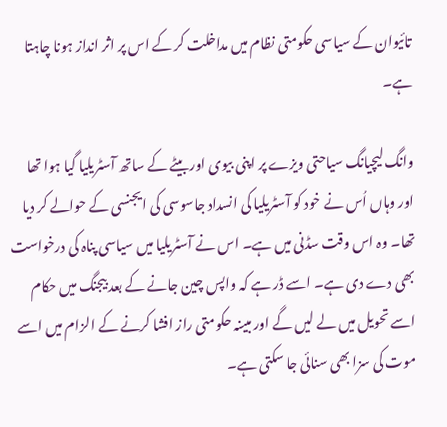تائیوان کے سیاسی حکومتی نظام میں مداخلت کر کے اس پر اثر انداز ہونا چاہتا ہے۔

وانگ لیچیانگ سیاحتی ویزے پر اپنی بیوی اور بیٹے کے ساتھ آسٹریلیا گیا ہوا تھا اور وہاں اُس نے خود کو آسٹریلیا کی انسداد جاسوسی کی ایجنسی کے حوالے کر دیا تھا۔ وہ اس وقت سڈنی میں ہے۔ اس نے آسٹریلیا میں سیاسی پناہ کی درخواست بھی دے دی ہے۔ اسے ڈر ہے کہ واپس چین جانے کے بعد بیجنگ میں حکام اسے تحویل میں لے لیں گے اور مبینہ حکومتی راز افشا کرنے کے الزام میں اسے موت کی سزا بھی سنائی جا سکتی ہے۔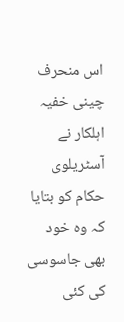اس منحرف چینی خفیہ اہلکار نے آسٹریلوی حکام کو بتایا کہ وہ خود بھی جاسوسی کی کئی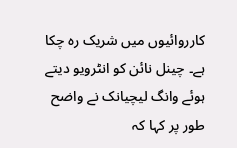کارروائیوں میں شریک رہ چکا ہے۔ چینل نائن کو انٹرویو دیتے ہوئے وانگ لیچیانک نے واضح طور پر کہا کہ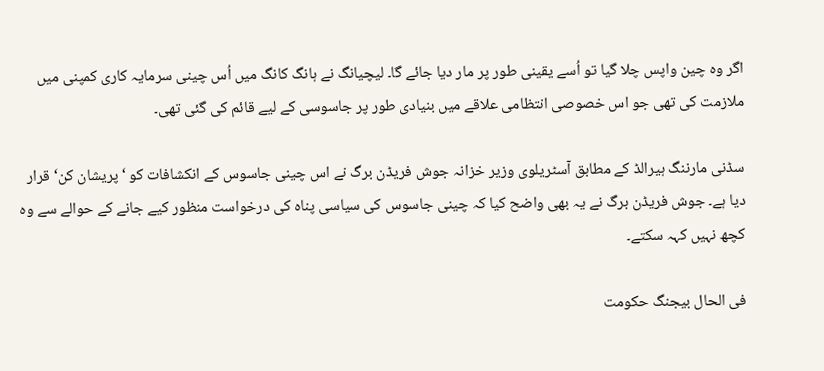اگر وہ چین واپس چلا گیا تو اُسے یقینی طور پر مار دیا جائے گا۔ لیچیانگ نے ہانگ کانگ میں اُس چینی سرمایہ کاری کمپنی میں ملازمت کی تھی جو اس خصوصی انتظامی علاقے میں بنیادی طور پر جاسوسی کے لیے قائم کی گئی تھی۔

سڈنی مارننگ ہیرالڈ کے مطابق آسٹریلوی وزیر خزانہ جوش فریڈن برگ نے اس چینی جاسوس کے انکشافات کو ‘پریشان کن‘ قرار دیا ہے۔ جوش فریڈن برگ نے یہ بھی واضح کیا کہ چینی جاسوس کی سیاسی پناہ کی درخواست منظور کیے جانے کے حوالے سے وہ کچھ نہیں کہہ سکتے۔

فی الحال بيجنگ حکومت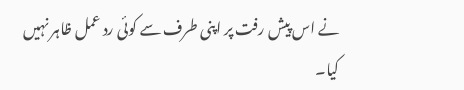نے اس پيش رفت پر اپنی طرف سے کوئی رد عمل ظاہر نہيں کيا۔